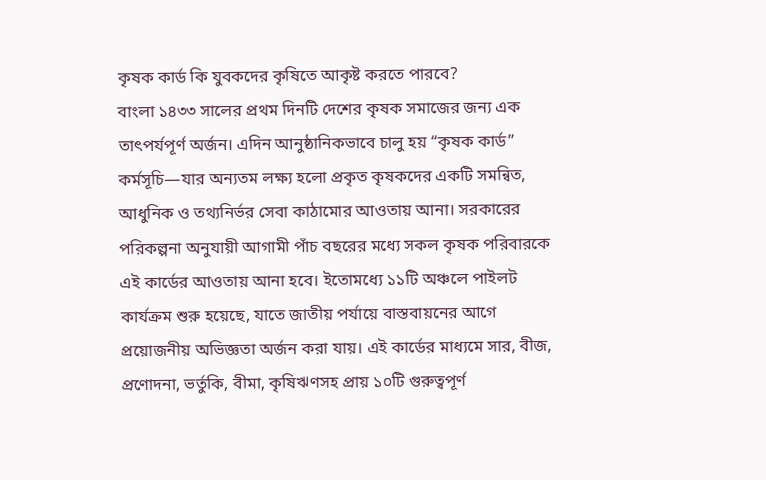কৃষক কার্ড কি যুবকদের কৃষিতে আকৃষ্ট করতে পারবে?
বাংলা ১৪৩৩ সালের প্রথম দিনটি দেশের কৃষক সমাজের জন্য এক তাৎপর্যপূর্ণ অর্জন। এদিন আনুষ্ঠানিকভাবে চালু হয় “কৃষক কার্ড” কর্মসূচি—যার অন্যতম লক্ষ্য হলো প্রকৃত কৃষকদের একটি সমন্বিত, আধুনিক ও তথ্যনির্ভর সেবা কাঠামোর আওতায় আনা। সরকারের পরিকল্পনা অনুযায়ী আগামী পাঁচ বছরের মধ্যে সকল কৃষক পরিবারকে এই কার্ডের আওতায় আনা হবে। ইতোমধ্যে ১১টি অঞ্চলে পাইলট কার্যক্রম শুরু হয়েছে, যাতে জাতীয় পর্যায়ে বাস্তবায়নের আগে প্রয়োজনীয় অভিজ্ঞতা অর্জন করা যায়। এই কার্ডের মাধ্যমে সার, বীজ, প্রণোদনা, ভর্তুকি, বীমা, কৃষিঋণসহ প্রায় ১০টি গুরুত্বপূর্ণ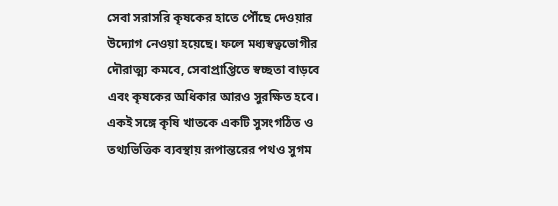সেবা সরাসরি কৃষকের হাতে পৌঁছে দেওয়ার উদ্যোগ নেওয়া হয়েছে। ফলে মধ্যস্বত্বভোগীর দৌরাত্ম্য কমবে, সেবাপ্রাপ্তিতে স্বচ্ছতা বাড়বে এবং কৃষকের অধিকার আরও সুরক্ষিত হবে। একই সঙ্গে কৃষি খাতকে একটি সুসংগঠিত ও তথ্যভিত্তিক ব্যবস্থায় রূপান্তরের পথও সুগম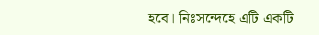হবে। নিঃসন্দেহে এটি একটি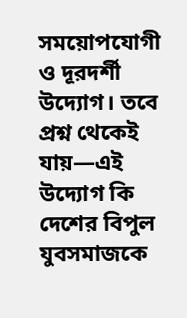সময়োপযোগী ও দূরদর্শী উদ্যোগ। তবে প্রশ্ন থেকেই যায়—এই উদ্যোগ কি দেশের বিপুল যুবসমাজকে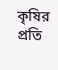কৃষির প্রতি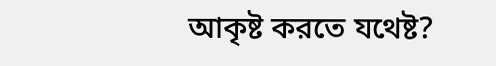আকৃষ্ট করতে যথেষ্ট?